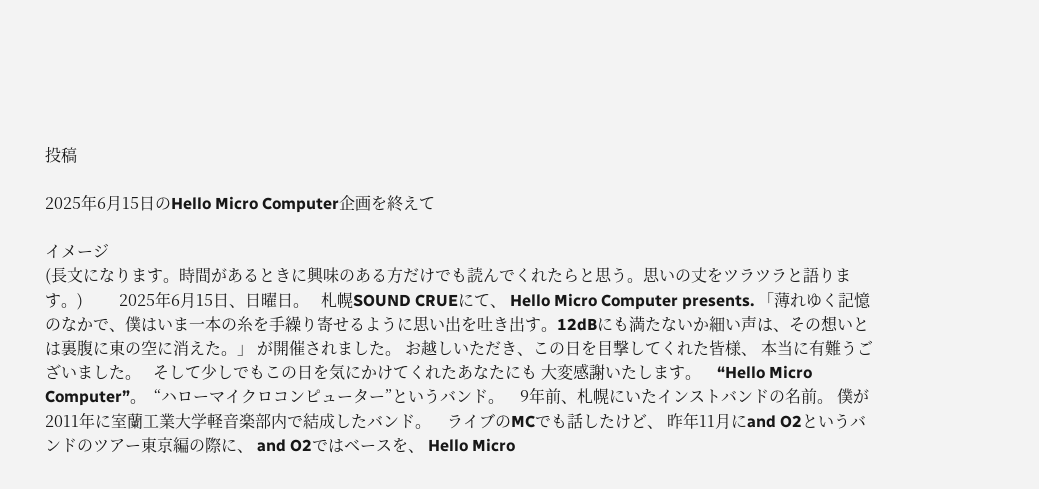投稿

2025年6月15日のHello Micro Computer企画を終えて

イメージ
(長文になります。時間があるときに興味のある方だけでも読んでくれたらと思う。思いの丈をツラツラと語ります。)         2025年6月15日、日曜日。   札幌SOUND CRUEにて、 Hello Micro Computer presents. 「薄れゆく記憶のなかで、僕はいま一本の糸を手繰り寄せるように思い出を吐き出す。12dBにも満たないか細い声は、その想いとは裏腹に東の空に消えた。」 が開催されました。 お越しいただき、この日を目撃してくれた皆様、 本当に有難うございました。   そして少しでもこの日を気にかけてくれたあなたにも 大変感謝いたします。    “Hello Micro Computer”。  “ハローマイクロコンピューター”というバンド。    9年前、札幌にいたインストバンドの名前。 僕が2011年に室蘭工業大学軽音楽部内で結成したバンド。    ライブのMCでも話したけど、 昨年11月にand O2というバンドのツアー東京編の際に、 and O2ではベースを、 Hello Micro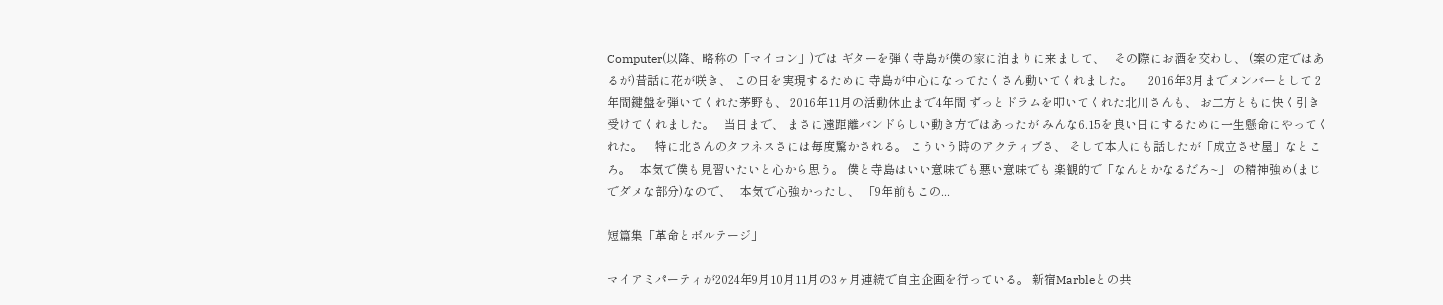Computer(以降、略称の「マイコン」)では ギターを弾く寺島が僕の家に泊まりに来まして、   その際にお酒を交わし、 (案の定ではあるが)昔話に花が咲き、 この日を実現するために 寺島が中心になってたくさん動いてくれました。     2016年3月までメンバーとして 2年間鍵盤を弾いてくれた茅野も、 2016年11月の活動休止まで4年間 ずっとドラムを叩いてくれた北川さんも、 お二方ともに快く引き受けてくれました。   当日まで、 まさに遠距離バンドらしい動き方ではあったが みんな6.15を良い日にするために一生懸命にやってくれた。    特に北さんのタフネスさには毎度驚かされる。 こういう時のアクティブさ、 そして本人にも話したが「成立させ屋」なところ。   本気で僕も見習いたいと心から思う。 僕と寺島はいい意味でも悪い意味でも 楽観的で「なんとかなるだろ~」 の精神強め(まじでダメな部分)なので、   本気で心強かったし、 「9年前もこの...

短篇集「革命とボルテージ」

マイアミパーティが2024年9月10月11月の3ヶ月連続で自主企画を行っている。 新宿Marbleとの共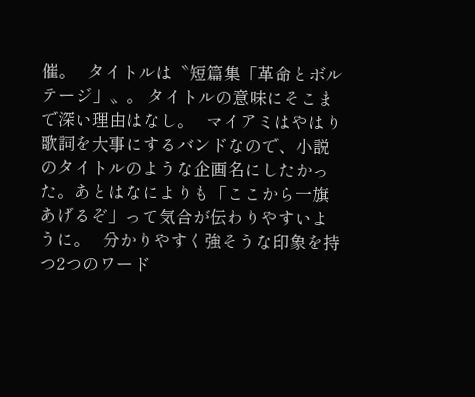催。   タイトルは〝短篇集「革命とボルテージ」〟。 タイトルの意味にそこまで深い理由はなし。   マイアミはやはり歌詞を大事にするバンドなので、小説のタイトルのような企画名にしたかった。あとはなによりも「ここから一旗あげるぞ」って気合が伝わりやすいように。   分かりやすく強そうな印象を持つ2つのワード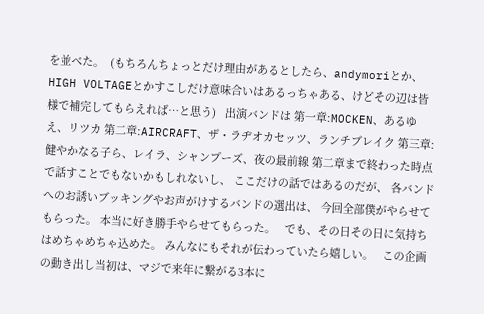を並べた。  (もちろんちょっとだけ理由があるとしたら、andymoriとか、HIGH VOLTAGEとかすこしだけ意味合いはあるっちゃある、けどその辺は皆様で補完してもらえれば…と思う)   出演バンドは 第一章:MOCKEN、あるゆえ、リツカ 第二章:AIRCRAFT、ザ・ラヂオカセッツ、ランチブレイク 第三章:健やかなる子ら、レイラ、シャンプーズ、夜の最前線 第二章まで終わった時点で話すことでもないかもしれないし、 ここだけの話ではあるのだが、 各バンドへのお誘いブッキングやお声がけするバンドの選出は、 今回全部僕がやらせてもらった。 本当に好き勝手やらせてもらった。   でも、その日その日に気持ちはめちゃめちゃ込めた。 みんなにもそれが伝わっていたら嬉しい。   この企画の動き出し当初は、マジで来年に繋がる3本に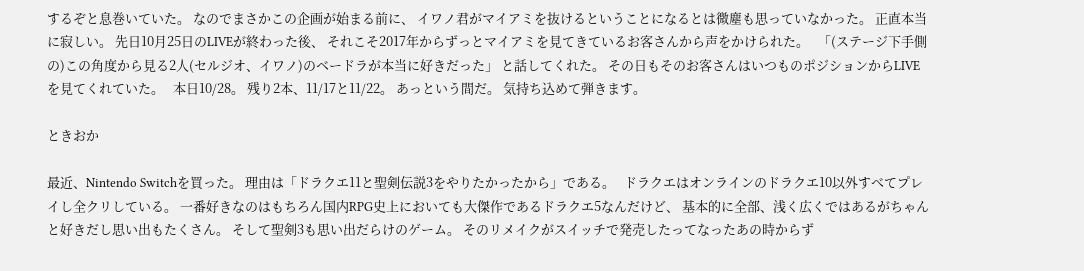するぞと息巻いていた。 なのでまさかこの企画が始まる前に、 イワノ君がマイアミを抜けるということになるとは微塵も思っていなかった。 正直本当に寂しい。 先日10月25日のLIVEが終わった後、 それこそ2017年からずっとマイアミを見てきているお客さんから声をかけられた。   「(ステージ下手側の)この角度から見る2人(セルジオ、イワノ)のベードラが本当に好きだった」 と話してくれた。 その日もそのお客さんはいつものポジションからLIVEを見てくれていた。   本日10/28。 残り2本、11/17と11/22。 あっという間だ。 気持ち込めて弾きます。

ときおか

最近、Nintendo Switchを買った。 理由は「ドラクエ11と聖剣伝説3をやりたかったから」である。   ドラクエはオンラインのドラクエ10以外すべてプレイし全クリしている。 一番好きなのはもちろん国内RPG史上においても大傑作であるドラクエ5なんだけど、 基本的に全部、浅く広くではあるがちゃんと好きだし思い出もたくさん。 そして聖剣3も思い出だらけのゲーム。 そのリメイクがスイッチで発売したってなったあの時からず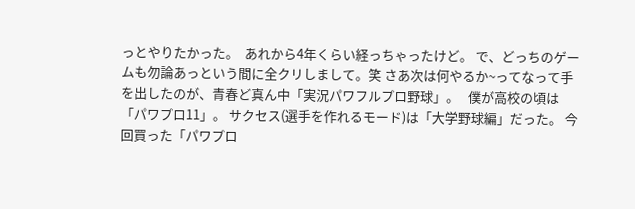っとやりたかった。  あれから4年くらい経っちゃったけど。 で、どっちのゲームも勿論あっという間に全クリしまして。笑 さあ次は何やるか~ってなって手を出したのが、青春ど真ん中「実況パワフルプロ野球」。   僕が高校の頃は「パワプロ11」。 サクセス(選手を作れるモード)は「大学野球編」だった。 今回買った「パワプロ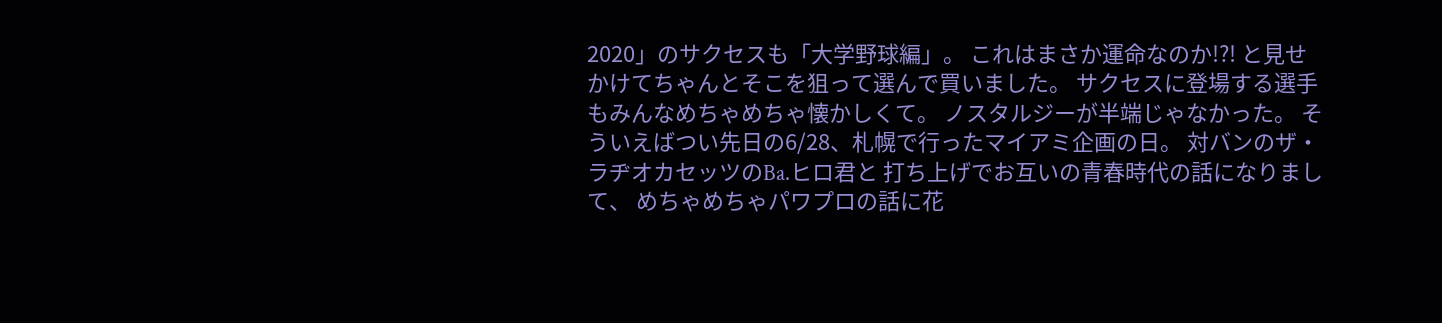2020」のサクセスも「大学野球編」。 これはまさか運命なのか!?! と見せかけてちゃんとそこを狙って選んで買いました。 サクセスに登場する選手もみんなめちゃめちゃ懐かしくて。 ノスタルジーが半端じゃなかった。 そういえばつい先日の6/28、札幌で行ったマイアミ企画の日。 対バンのザ・ラヂオカセッツのBa.ヒロ君と 打ち上げでお互いの青春時代の話になりまして、 めちゃめちゃパワプロの話に花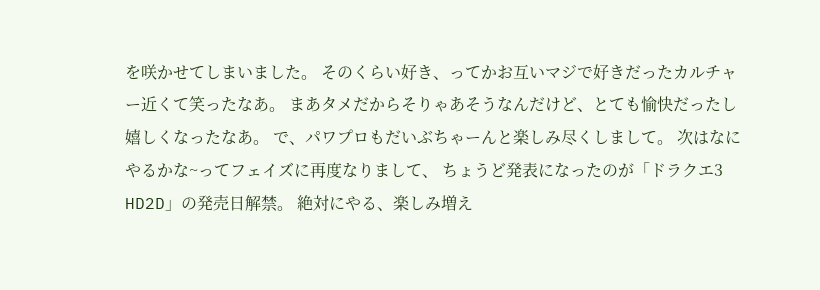を咲かせてしまいました。 そのくらい好き、ってかお互いマジで好きだったカルチャー近くて笑ったなあ。 まあタメだからそりゃあそうなんだけど、とても愉快だったし嬉しくなったなあ。 で、パワプロもだいぶちゃーんと楽しみ尽くしまして。 次はなにやるかな~ってフェイズに再度なりまして、 ちょうど発表になったのが「ドラクエ3 HD2D」の発売日解禁。 絶対にやる、楽しみ増え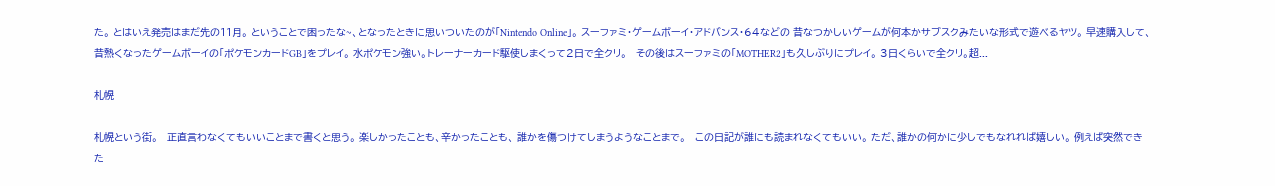た。 とはいえ発売はまだ先の11月。 ということで困ったな~、となったときに思いついたのが「Nintendo Online」。 スーファミ・ゲームボーイ・アドバンス・64などの 昔なつかしいゲームが何本かサブスクみたいな形式で遊べるヤツ。 早速購入して、 昔熱くなったゲームボーイの「ポケモンカードGB」をプレイ。 水ポケモン強い。トレーナーカード駆使しまくって2日で全クリ。   その後はスーファミの「MOTHER2」も久しぶりにプレイ。 3日くらいで全クリ。超...

札幌

札幌という街。   正直言わなくてもいいことまで書くと思う。 楽しかったことも、辛かったことも、 誰かを傷つけてしまうようなことまで。   この日記が誰にも読まれなくてもいい。 ただ、誰かの何かに少しでもなれれば嬉しい。 例えば突然できた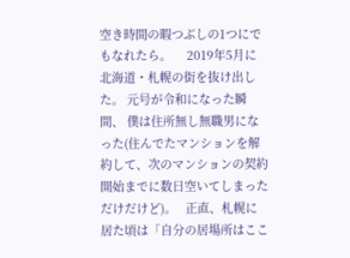空き時間の暇つぶしの1つにでもなれたら。     2019年5月に北海道・札幌の街を抜け出した。 元号が令和になった瞬間、 僕は住所無し無職男になった(住んでたマンションを解約して、次のマンションの契約開始までに数日空いてしまっただけだけど)。   正直、札幌に居た頃は「自分の居場所はここ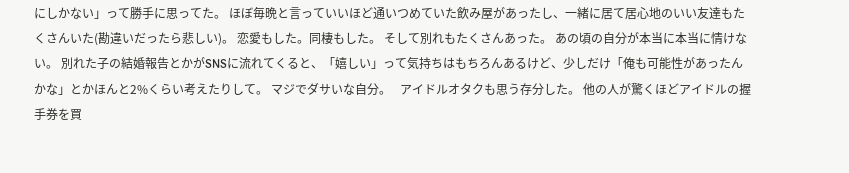にしかない」って勝手に思ってた。 ほぼ毎晩と言っていいほど通いつめていた飲み屋があったし、一緒に居て居心地のいい友達もたくさんいた(勘違いだったら悲しい)。 恋愛もした。同棲もした。 そして別れもたくさんあった。 あの頃の自分が本当に本当に情けない。 別れた子の結婚報告とかがSNSに流れてくると、「嬉しい」って気持ちはもちろんあるけど、少しだけ「俺も可能性があったんかな」とかほんと2%くらい考えたりして。 マジでダサいな自分。   アイドルオタクも思う存分した。 他の人が驚くほどアイドルの握手券を買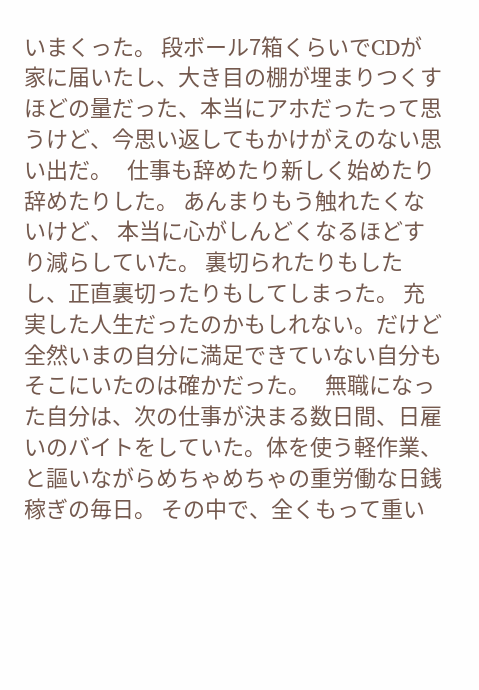いまくった。 段ボール7箱くらいでCDが家に届いたし、大き目の棚が埋まりつくすほどの量だった、本当にアホだったって思うけど、今思い返してもかけがえのない思い出だ。   仕事も辞めたり新しく始めたり辞めたりした。 あんまりもう触れたくないけど、 本当に心がしんどくなるほどすり減らしていた。 裏切られたりもしたし、正直裏切ったりもしてしまった。 充実した人生だったのかもしれない。だけど全然いまの自分に満足できていない自分もそこにいたのは確かだった。   無職になった自分は、次の仕事が決まる数日間、日雇いのバイトをしていた。体を使う軽作業、と謳いながらめちゃめちゃの重労働な日銭稼ぎの毎日。 その中で、全くもって重い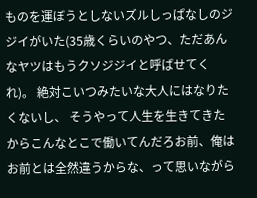ものを運ぼうとしないズルしっぱなしのジジイがいた(35歳くらいのやつ、ただあんなヤツはもうクソジジイと呼ばせてくれ)。 絶対こいつみたいな大人にはなりたくないし、 そうやって人生を生きてきたからこんなとこで働いてんだろお前、俺はお前とは全然違うからな、って思いながら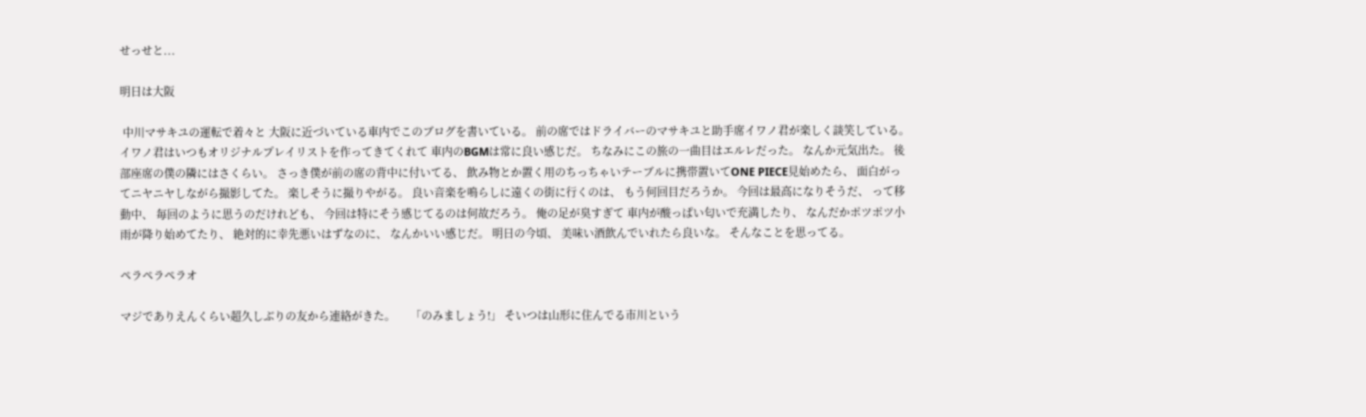せっせと...

明日は大阪

 中川マサキユの運転で着々と 大阪に近づいている車内でこのブログを書いている。 前の席ではドライバーのマサキユと助手席イワノ君が楽しく談笑している。 イワノ君はいつもオリジナルプレイリストを作ってきてくれて 車内のBGMは常に良い感じだ。 ちなみにこの旅の一曲目はエルレだった。 なんか元気出た。 後部座席の僕の隣にはさくらい。 さっき僕が前の席の背中に付いてる、 飲み物とか置く用のちっちゃいテーブルに携帯置いてONE PIECE見始めたら、 面白がってニヤニヤしながら撮影してた。 楽しそうに撮りやがる。 良い音楽を鳴らしに遠くの街に行くのは、 もう何回目だろうか。 今回は最高になりそうだ、 って移動中、 毎回のように思うのだけれども、 今回は特にそう感じてるのは何故だろう。 俺の足が臭すぎて 車内が酸っぱい匂いで充満したり、 なんだかポツポツ小雨が降り始めてたり、 絶対的に幸先悪いはずなのに、 なんかいい感じだ。 明日の今頃、 美味い酒飲んでいれたら良いな。 そんなことを思ってる。

ペラペラペラオ

マジでありえんくらい超久しぶりの友から連絡がきた。     「のみましょう!」 そいつは山形に住んでる市川という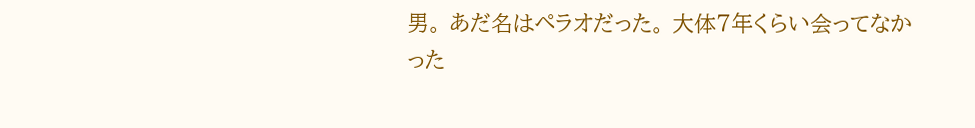男。 あだ名はペラオだった。 大体7年くらい会ってなかった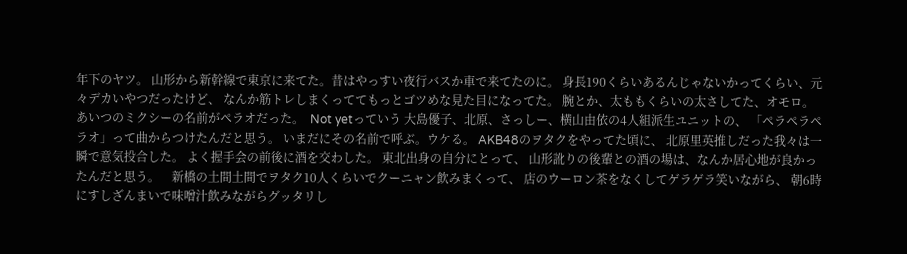年下のヤツ。 山形から新幹線で東京に来てた。昔はやっすい夜行バスか車で来てたのに。 身長190くらいあるんじゃないかってくらい、元々デカいやつだったけど、 なんか筋トレしまくっててもっとゴツめな見た目になってた。 腕とか、太ももくらいの太さしてた、オモロ。     あいつのミクシーの名前がペラオだった。  Not yetっていう 大島優子、北原、さっしー、横山由依の4人組派生ユニットの、 「ペラペラペラオ」って曲からつけたんだと思う。 いまだにその名前で呼ぶ。ウケる。 AKB48のヲタクをやってた頃に、 北原里英推しだった我々は一瞬で意気投合した。 よく握手会の前後に酒を交わした。 東北出身の自分にとって、 山形訛りの後輩との酒の場は、なんか居心地が良かったんだと思う。    新橋の土間土間でヲタク10人くらいでクーニャン飲みまくって、 店のウーロン茶をなくしてゲラゲラ笑いながら、 朝6時にすしざんまいで味噌汁飲みながらグッタリし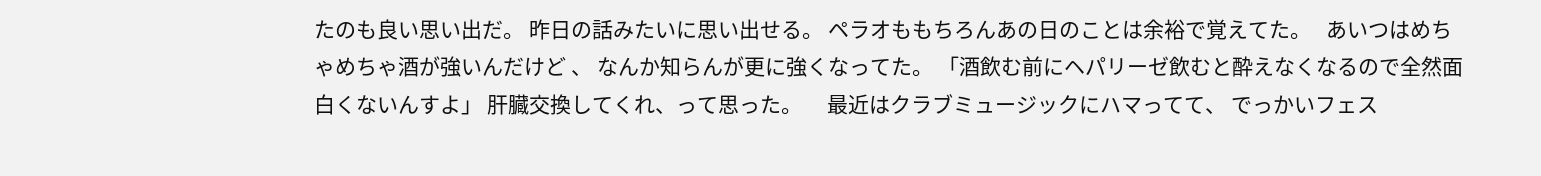たのも良い思い出だ。 昨日の話みたいに思い出せる。 ペラオももちろんあの日のことは余裕で覚えてた。   あいつはめちゃめちゃ酒が強いんだけど 、 なんか知らんが更に強くなってた。 「酒飲む前にヘパリーゼ飲むと酔えなくなるので全然面白くないんすよ」 肝臓交換してくれ、って思った。     最近はクラブミュージックにハマってて、 でっかいフェス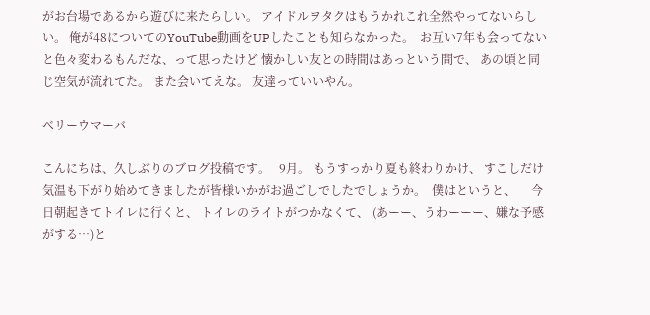がお台場であるから遊びに来たらしい。 アイドルヲタクはもうかれこれ全然やってないらしい。 俺が48についてのYouTube動画をUPしたことも知らなかった。  お互い7年も会ってないと色々変わるもんだな、って思ったけど 懐かしい友との時間はあっという間で、 あの頃と同じ空気が流れてた。 また会いてえな。 友達っていいやん。

ベリーウマーバ

こんにちは、久しぶりのブログ投稿です。   9月。 もうすっかり夏も終わりかけ、 すこしだけ気温も下がり始めてきましたが皆様いかがお過ごしでしたでしょうか。  僕はというと、     今日朝起きてトイレに行くと、 トイレのライトがつかなくて、 (あーー、うわーーー、嫌な予感がする…)と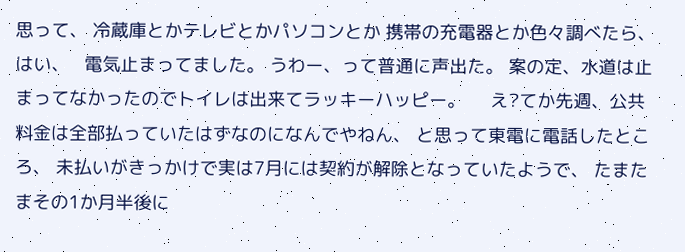思って、 冷蔵庫とかテレビとかパソコンとか 携帯の充電器とか色々調べたら、   はい、   電気止まってました。 うわー、って普通に声出た。 案の定、水道は止まってなかったのでトイレは出来てラッキーハッピー。     え?てか先週、公共料金は全部払っていたはずなのになんでやねん、 と思って東電に電話したところ、 未払いがきっかけで実は7月には契約が解除となっていたようで、 たまたまその1か月半後に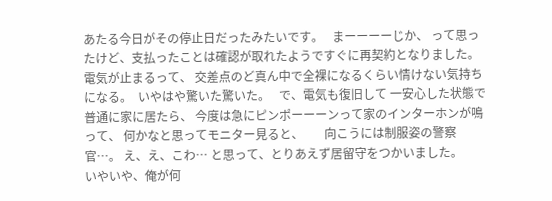あたる今日がその停止日だったみたいです。   まーーーーじか、 って思ったけど、支払ったことは確認が取れたようですぐに再契約となりました。 電気が止まるって、 交差点のど真ん中で全裸になるくらい情けない気持ちになる。  いやはや驚いた驚いた。   で、電気も復旧して 一安心した状態で普通に家に居たら、 今度は急にピンポーーーンって家のインターホンが鳴って、 何かなと思ってモニター見ると、       向こうには制服姿の警察官…。 え、え、こわ… と思って、とりあえず居留守をつかいました。       いやいや、俺が何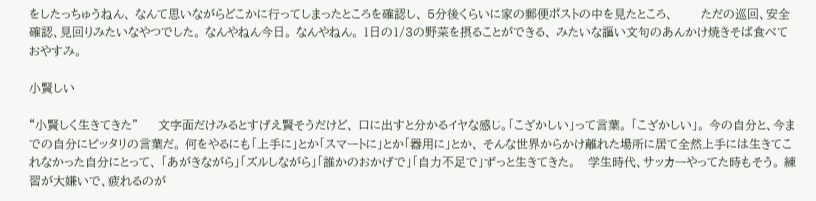をしたっちゅうねん、 なんて思いながらどこかに行ってしまったところを確認し、 5分後くらいに家の郵便ポストの中を見たところ、       ただの巡回、安全確認、見回りみたいなやつでした。 なんやねん今日。 なんやねん。 1日の1/3の野菜を摂ることができる、 みたいな謳い文句のあんかけ焼きそば食べておやすみ。

小賢しい

“小賢しく生きてきた”     文字面だけみるとすげえ賢そうだけど、 口に出すと分かるイヤな感じ。「こざかしい」って言葉。 「こざかしい」。 今の自分と、今までの自分にピッタリの言葉だ。 何をやるにも「上手に」とか「スマートに」とか「器用に」とか、 そんな世界からかけ離れた場所に居て全然上手には生きてこれなかった自分にとって、 「あがきながら」「ズルしながら」「誰かのおかげで」「自力不足で」ずっと生きてきた。   学生時代、サッカーやってた時もそう。 練習が大嫌いで、疲れるのが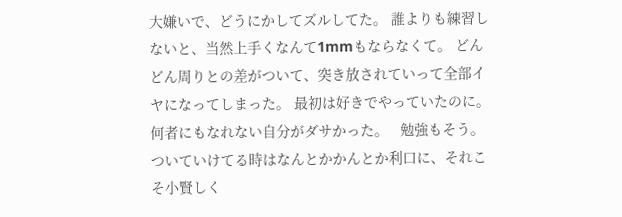大嫌いで、どうにかしてズルしてた。 誰よりも練習しないと、当然上手くなんて1mmもならなくて。 どんどん周りとの差がついて、突き放されていって全部イヤになってしまった。 最初は好きでやっていたのに。 何者にもなれない自分がダサかった。   勉強もそう。 ついていけてる時はなんとかかんとか利口に、それこそ小賢しく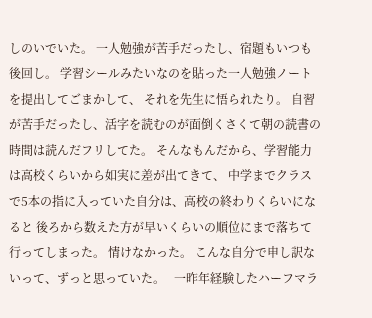しのいでいた。 一人勉強が苦手だったし、宿題もいつも後回し。 学習シールみたいなのを貼った一人勉強ノートを提出してごまかして、 それを先生に悟られたり。 自習が苦手だったし、活字を読むのが面倒くさくて朝の読書の時間は読んだフリしてた。 そんなもんだから、学習能力は高校くらいから如実に差が出てきて、 中学までクラスで5本の指に入っていた自分は、高校の終わりくらいになると 後ろから数えた方が早いくらいの順位にまで落ちて行ってしまった。 情けなかった。 こんな自分で申し訳ないって、ずっと思っていた。   一昨年経験したハーフマラ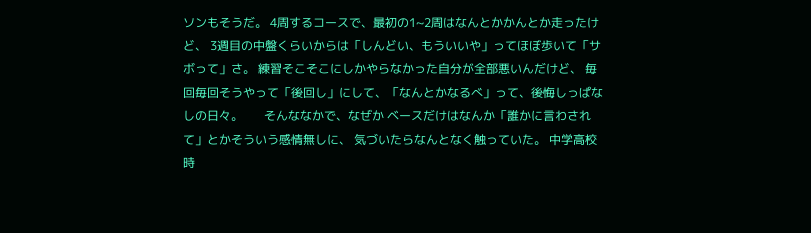ソンもそうだ。 4周するコースで、最初の1~2周はなんとかかんとか走ったけど、 3週目の中盤くらいからは「しんどい、もういいや」ってほぼ歩いて「サボって」さ。 練習そこそこにしかやらなかった自分が全部悪いんだけど、 毎回毎回そうやって「後回し」にして、「なんとかなるべ」って、後悔しっぱなしの日々。       そんななかで、なぜか ベースだけはなんか「誰かに言わされて」とかそういう感情無しに、 気づいたらなんとなく触っていた。 中学高校時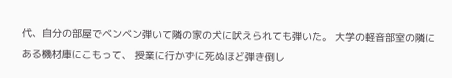代、自分の部屋でベンベン弾いて隣の家の犬に吠えられても弾いた。 大学の軽音部室の隣にある機材庫にこもって、 授業に行かずに死ぬほど弾き倒し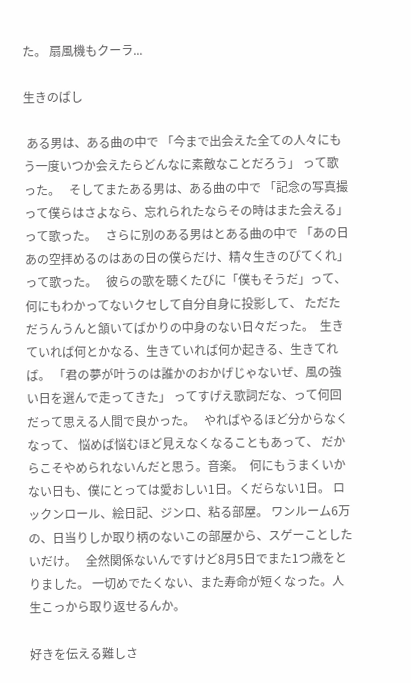た。 扇風機もクーラ...

生きのばし

 ある男は、ある曲の中で 「今まで出会えた全ての人々にもう一度いつか会えたらどんなに素敵なことだろう」 って歌った。   そしてまたある男は、ある曲の中で 「記念の写真撮って僕らはさよなら、忘れられたならその時はまた会える」 って歌った。   さらに別のある男はとある曲の中で 「あの日あの空拝めるのはあの日の僕らだけ、精々生きのびてくれ」  って歌った。   彼らの歌を聴くたびに「僕もそうだ」って、 何にもわかってないクセして自分自身に投影して、 ただただうんうんと頷いてばかりの中身のない日々だった。  生きていれば何とかなる、生きていれば何か起きる、生きてれば。 「君の夢が叶うのは誰かのおかげじゃないぜ、風の強い日を選んで走ってきた」 ってすげえ歌詞だな、って何回だって思える人間で良かった。   やればやるほど分からなくなって、 悩めば悩むほど見えなくなることもあって、 だからこそやめられないんだと思う。音楽。  何にもうまくいかない日も、僕にとっては愛おしい1日。くだらない1日。 ロックンロール、絵日記、ジンロ、粘る部屋。 ワンルーム6万の、日当りしか取り柄のないこの部屋から、スゲーことしたいだけ。   全然関係ないんですけど8月5日でまた1つ歳をとりました。 一切めでたくない、また寿命が短くなった。人生こっから取り返せるんか。

好きを伝える難しさ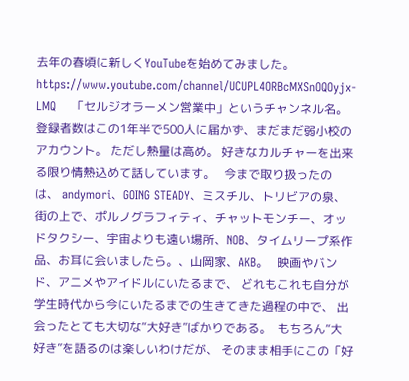去年の春頃に新しくYouTubeを始めてみました。 https://www.youtube.com/channel/UCUPL4ORBcMXSnOQOyjx-LMQ    「セルジオラーメン営業中」というチャンネル名。 登録者数はこの1年半で500人に届かず、まだまだ弱小校のアカウント。 ただし熱量は高め。 好きなカルチャーを出来る限り情熱込めて話しています。   今まで取り扱ったのは、 andymori、GOING STEADY、ミスチル、トリビアの泉、街の上で、ポルノグラフィティ、チャットモンチー、オッドタクシー、宇宙よりも遠い場所、NOB、タイムリープ系作品、お耳に会いましたら。、山岡家、AKB。   映画やバンド、アニメやアイドルにいたるまで、 どれもこれも自分が学生時代から今にいたるまでの生きてきた過程の中で、 出会ったとても大切な“大好き”ばかりである。  もちろん“大好き”を語るのは楽しいわけだが、 そのまま相手にこの「好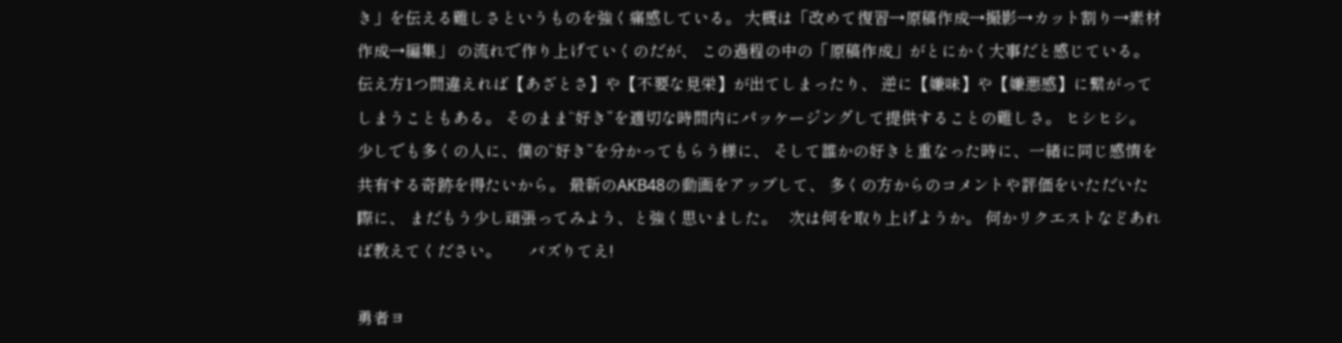き」を伝える難しさというものを強く痛感している。 大概は「改めて復習→原稿作成→撮影→カット割り→素材作成→編集」 の流れで作り上げていくのだが、 この過程の中の「原稿作成」がとにかく大事だと感じている。   伝え方1つ間違えれば【あざとさ】や【不要な見栄】が出てしまったり、 逆に【嫌味】や【嫌悪感】に繋がってしまうこともある。 そのまま“好き”を適切な時間内にパッケージングして提供することの難しさ。 ヒシヒシ。   少しでも多くの人に、僕の“好き”を分かってもらう様に、 そして誰かの好きと重なった時に、一緒に同じ感情を共有する奇跡を得たいから。 最新のAKB48の動画をアップして、 多くの方からのコメントや評価をいただいた際に、 まだもう少し頑張ってみよう、と強く思いました。   次は何を取り上げようか。 何かリクエストなどあれば教えてください。       バズりてえ!

勇者ヨ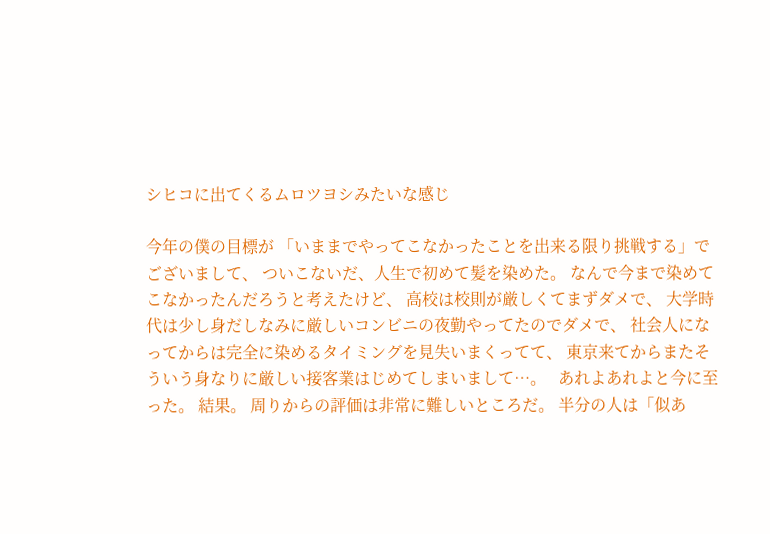シヒコに出てくるムロツヨシみたいな感じ

今年の僕の目標が 「いままでやってこなかったことを出来る限り挑戦する」でございまして、 ついこないだ、人生で初めて髪を染めた。 なんで今まで染めてこなかったんだろうと考えたけど、 高校は校則が厳しくてまずダメで、 大学時代は少し身だしなみに厳しいコンビニの夜勤やってたのでダメで、 社会人になってからは完全に染めるタイミングを見失いまくってて、 東京来てからまたそういう身なりに厳しい接客業はじめてしまいまして…。   あれよあれよと今に至った。 結果。 周りからの評価は非常に難しいところだ。 半分の人は「似あ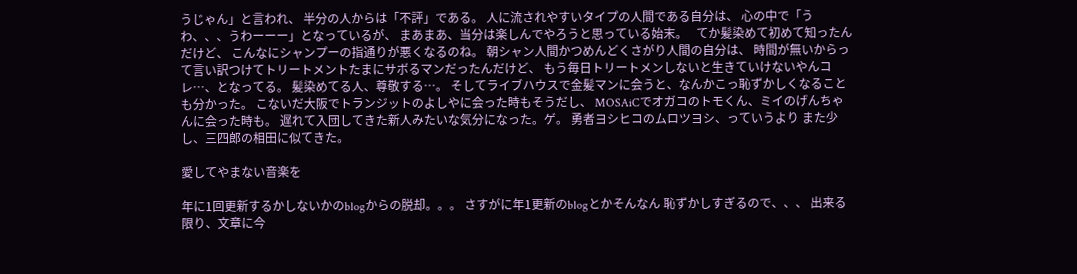うじゃん」と言われ、 半分の人からは「不評」である。 人に流されやすいタイプの人間である自分は、 心の中で「うわ、、、うわーーー」となっているが、 まあまあ、当分は楽しんでやろうと思っている始末。   てか髪染めて初めて知ったんだけど、 こんなにシャンプーの指通りが悪くなるのね。 朝シャン人間かつめんどくさがり人間の自分は、 時間が無いからって言い訳つけてトリートメントたまにサボるマンだったんだけど、 もう毎日トリートメンしないと生きていけないやんコレ…、となってる。 髪染めてる人、尊敬する…。 そしてライブハウスで金髪マンに会うと、なんかこっ恥ずかしくなることも分かった。 こないだ大阪でトランジットのよしやに会った時もそうだし、 MOSAiCでオガコのトモくん、ミイのげんちゃんに会った時も。 遅れて入団してきた新人みたいな気分になった。ゲ。 勇者ヨシヒコのムロツヨシ、っていうより また少し、三四郎の相田に似てきた。

愛してやまない音楽を

年に1回更新するかしないかのblogからの脱却。。。 さすがに年1更新のblogとかそんなん 恥ずかしすぎるので、、、 出来る限り、文章に今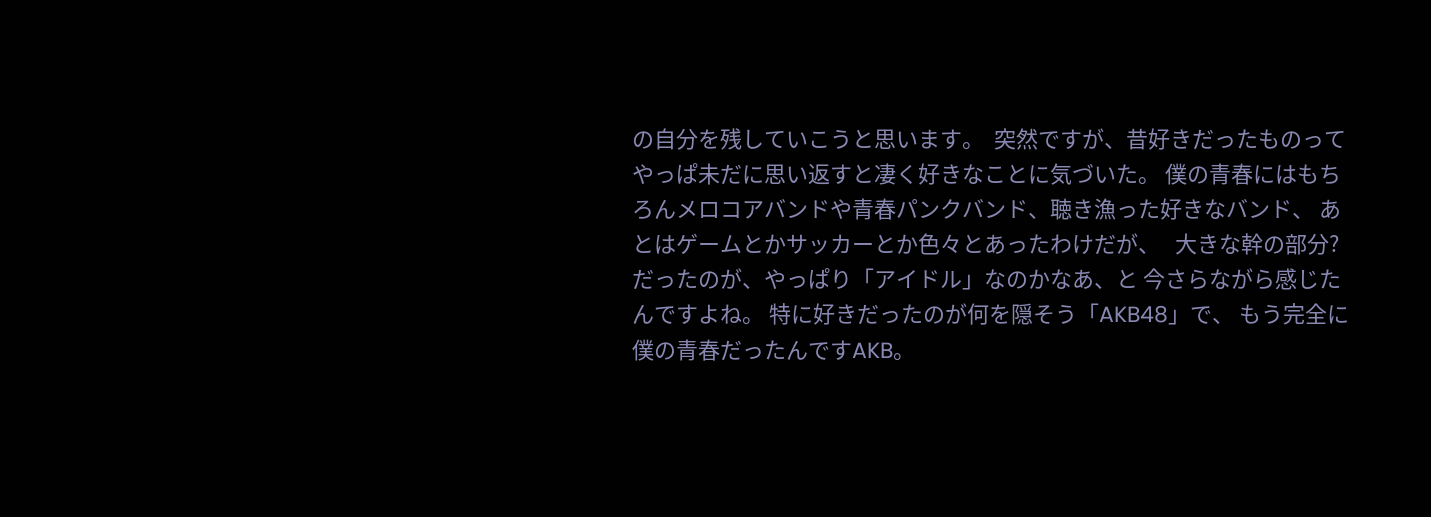の自分を残していこうと思います。  突然ですが、昔好きだったものってやっぱ未だに思い返すと凄く好きなことに気づいた。 僕の青春にはもちろんメロコアバンドや青春パンクバンド、聴き漁った好きなバンド、 あとはゲームとかサッカーとか色々とあったわけだが、   大きな幹の部分?だったのが、やっぱり「アイドル」なのかなあ、と 今さらながら感じたんですよね。 特に好きだったのが何を隠そう「AKB48」で、 もう完全に僕の青春だったんですAKB。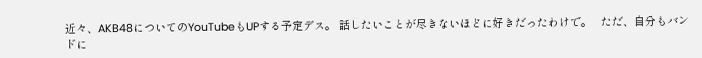近々、AKB48についてのYouTubeもUPする予定デス。 話したいことが尽きないほどに好きだったわけで。   ただ、自分もバンドに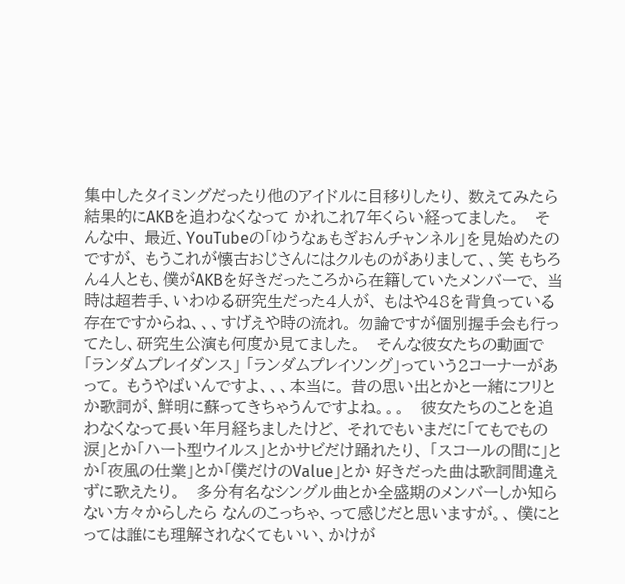集中したタイミングだったり他のアイドルに目移りしたり、 数えてみたら結果的にAKBを追わなくなって かれこれ7年くらい経ってました。   そんな中、 最近、YouTubeの「ゆうなぁもぎおんチャンネル」を見始めたのですが、 もうこれが懐古おじさんにはクルものがありまして、、笑 もちろん4人とも、僕がAKBを好きだったころから在籍していたメンバーで、 当時は超若手、いわゆる研究生だった4人が、 もはや48を背負っている存在ですからね、、、すげえや時の流れ。 勿論ですが個別握手会も行ってたし、研究生公演も何度か見てました。   そんな彼女たちの動画で 「ランダムプレイダンス」 「ランダムプレイソング」っていう2コーナーがあって。 もうやばいんですよ、、、本当に。 昔の思い出とかと一緒にフリとか歌詞が、鮮明に蘇ってきちゃうんですよね。。。   彼女たちのことを追わなくなって長い年月経ちましたけど、 それでもいまだに「てもでもの涙」とか「ハート型ウイルス」とかサビだけ踊れたり、 「スコールの間に」とか「夜風の仕業」とか「僕だけのValue」とか 好きだった曲は歌詞間違えずに歌えたり。   多分有名なシングル曲とか全盛期のメンバーしか知らない方々からしたら なんのこっちゃ、って感じだと思いますが。、 僕にとっては誰にも理解されなくてもいい、かけが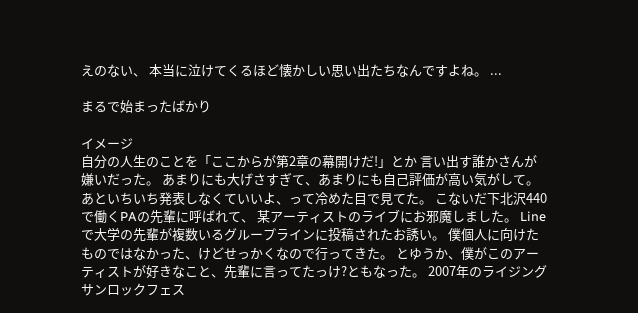えのない、 本当に泣けてくるほど懐かしい思い出たちなんですよね。 ...

まるで始まったばかり

イメージ
自分の人生のことを「ここからが第2章の幕開けだ!」とか 言い出す誰かさんが嫌いだった。 あまりにも大げさすぎて、あまりにも自己評価が高い気がして。 あといちいち発表しなくていいよ、って冷めた目で見てた。 こないだ下北沢440で働くPAの先輩に呼ばれて、 某アーティストのライブにお邪魔しました。 Lineで大学の先輩が複数いるグループラインに投稿されたお誘い。 僕個人に向けたものではなかった、けどせっかくなので行ってきた。 とゆうか、僕がこのアーティストが好きなこと、先輩に言ってたっけ?ともなった。 2007年のライジングサンロックフェス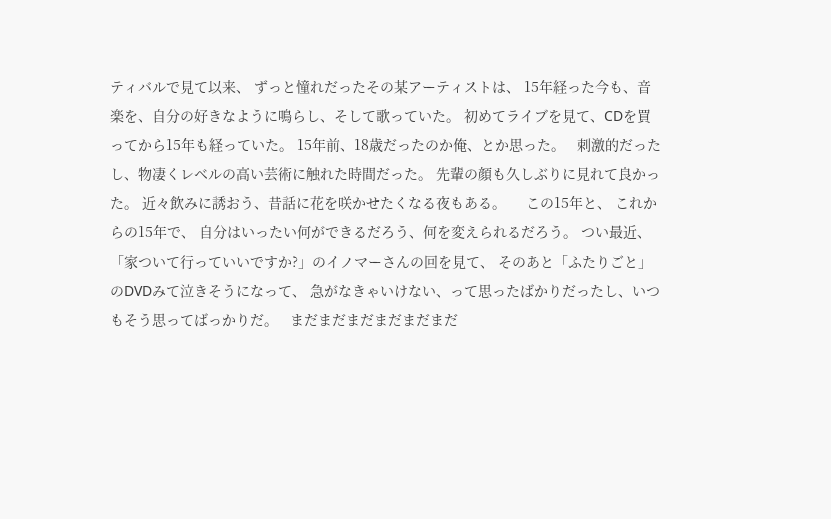ティバルで見て以来、 ずっと憧れだったその某アーティストは、 15年経った今も、音楽を、自分の好きなように鳴らし、そして歌っていた。 初めてライブを見て、CDを買ってから15年も経っていた。 15年前、18歳だったのか俺、とか思った。   刺激的だったし、物凄くレベルの高い芸術に触れた時間だった。 先輩の顔も久しぶりに見れて良かった。 近々飲みに誘おう、昔話に花を咲かせたくなる夜もある。     この15年と、 これからの15年で、 自分はいったい何ができるだろう、何を変えられるだろう。 つい最近、「家ついて行っていいですか?」のイノマーさんの回を見て、 そのあと「ふたりごと」のDVDみて泣きそうになって、 急がなきゃいけない、って思ったばかりだったし、いつもそう思ってばっかりだ。   まだまだまだまだまだまだ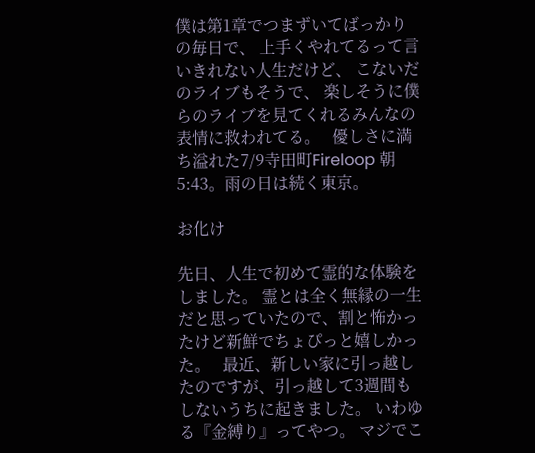僕は第1章でつまずいてばっかりの毎日で、 上手くやれてるって言いきれない人生だけど、 こないだのライブもそうで、 楽しそうに僕らのライブを見てくれるみんなの表情に救われてる。   優しさに満ち溢れた7/9寺田町Fireloop 朝5:43。雨の日は続く東京。

お化け

先日、人生で初めて霊的な体験をしました。 霊とは全く無縁の一生だと思っていたので、割と怖かったけど新鮮でちょぴっと嬉しかった。   最近、新しい家に引っ越したのですが、引っ越して3週間もしないうちに起きました。 いわゆる『金縛り』ってやつ。 マジでこ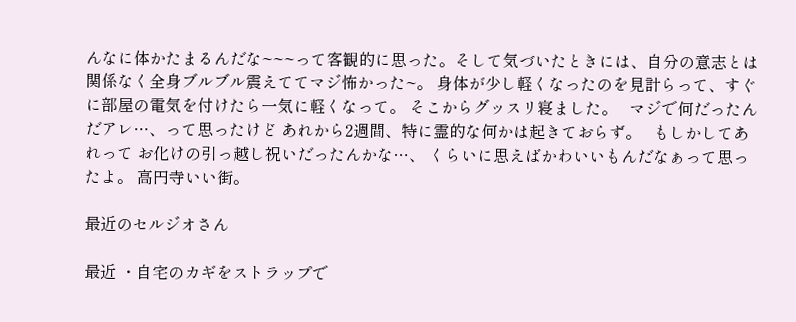んなに体かたまるんだな~~~って客観的に思った。そして気づいたときには、自分の意志とは関係なく全身ブルブル震えててマジ怖かった~。 身体が少し軽くなったのを見計らって、すぐに部屋の電気を付けたら一気に軽くなって。 そこからグッスリ寝ました。   マジで何だったんだアレ…、って思ったけど あれから2週間、特に霊的な何かは起きておらず。   もしかしてあれって お化けの引っ越し祝いだったんかな…、 くらいに思えばかわいいもんだなぁって思ったよ。 高円寺いい街。

最近のセルジオさん

最近 ・自宅のカギをストラップで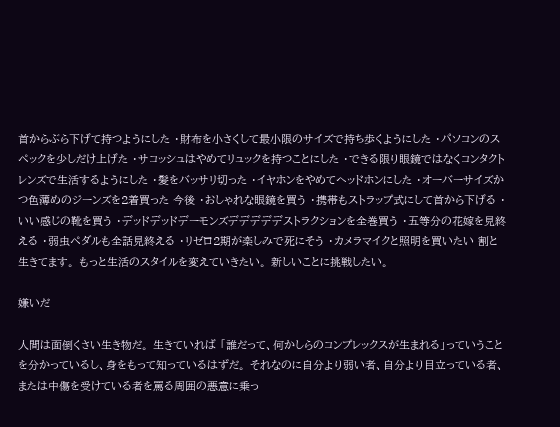首からぶら下げて持つようにした ・財布を小さくして最小限のサイズで持ち歩くようにした ・パソコンのスペックを少しだけ上げた ・サコッシュはやめてリュックを持つことにした ・できる限り眼鏡ではなくコンタクトレンズで生活するようにした ・髪をバッサリ切った ・イヤホンをやめてヘッドホンにした ・オーバーサイズかつ色薄めのジーンズを2着買った 今後 ・おしゃれな眼鏡を買う ・携帯もストラップ式にして首から下げる ・いい感じの靴を買う ・デッドデッドデーモンズデデデデデストラクションを全巻買う ・五等分の花嫁を見終える ・弱虫ペダルも全話見終える ・リゼロ2期が楽しみで死にそう ・カメラマイクと照明を買いたい 割と生きてます。 もっと生活のスタイルを変えていきたい。 新しいことに挑戦したい。

嫌いだ

人間は面倒くさい生き物だ。 生きていれば 「誰だって、何かしらのコンプレックスが生まれる」っていうことを分かっているし、身をもって知っているはずだ。 それなのに自分より弱い者、自分より目立っている者、 または中傷を受けている者を罵る周囲の悪意に乗っ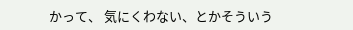かって、 気にくわない、とかそういう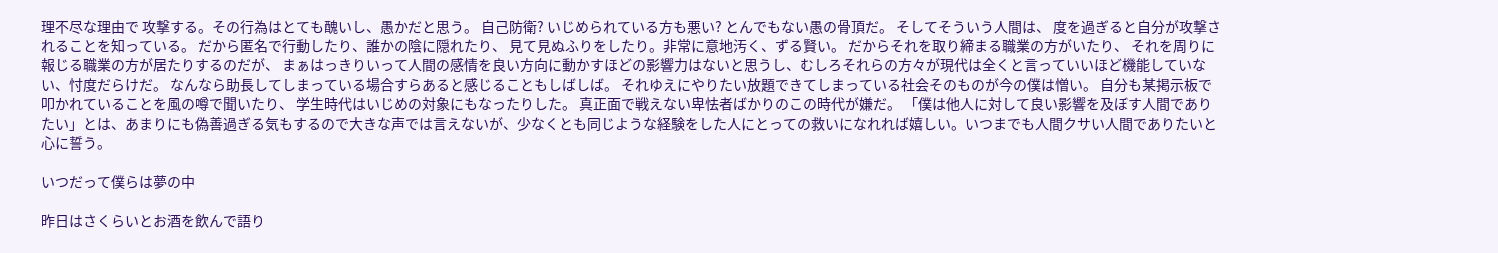理不尽な理由で 攻撃する。その行為はとても醜いし、愚かだと思う。 自己防衛? いじめられている方も悪い? とんでもない愚の骨頂だ。 そしてそういう人間は、 度を過ぎると自分が攻撃されることを知っている。 だから匿名で行動したり、誰かの陰に隠れたり、 見て見ぬふりをしたり。非常に意地汚く、ずる賢い。 だからそれを取り締まる職業の方がいたり、 それを周りに報じる職業の方が居たりするのだが、 まぁはっきりいって人間の感情を良い方向に動かすほどの影響力はないと思うし、むしろそれらの方々が現代は全くと言っていいほど機能していない、忖度だらけだ。 なんなら助長してしまっている場合すらあると感じることもしばしば。 それゆえにやりたい放題できてしまっている社会そのものが今の僕は憎い。 自分も某掲示板で叩かれていることを風の噂で聞いたり、 学生時代はいじめの対象にもなったりした。 真正面で戦えない卑怯者ばかりのこの時代が嫌だ。 「僕は他人に対して良い影響を及ぼす人間でありたい」とは、あまりにも偽善過ぎる気もするので大きな声では言えないが、少なくとも同じような経験をした人にとっての救いになれれば嬉しい。いつまでも人間クサい人間でありたいと心に誓う。

いつだって僕らは夢の中

昨日はさくらいとお酒を飲んで語り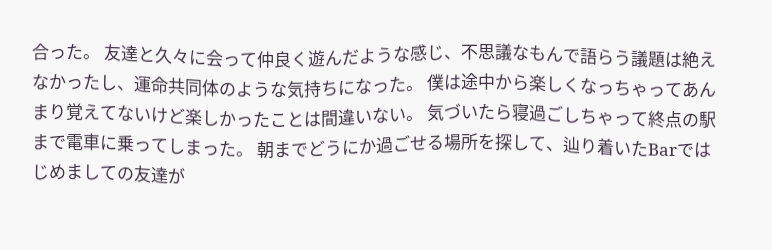合った。 友達と久々に会って仲良く遊んだような感じ、不思議なもんで語らう議題は絶えなかったし、運命共同体のような気持ちになった。 僕は途中から楽しくなっちゃってあんまり覚えてないけど楽しかったことは間違いない。 気づいたら寝過ごしちゃって終点の駅まで電車に乗ってしまった。 朝までどうにか過ごせる場所を探して、辿り着いたBarではじめましての友達が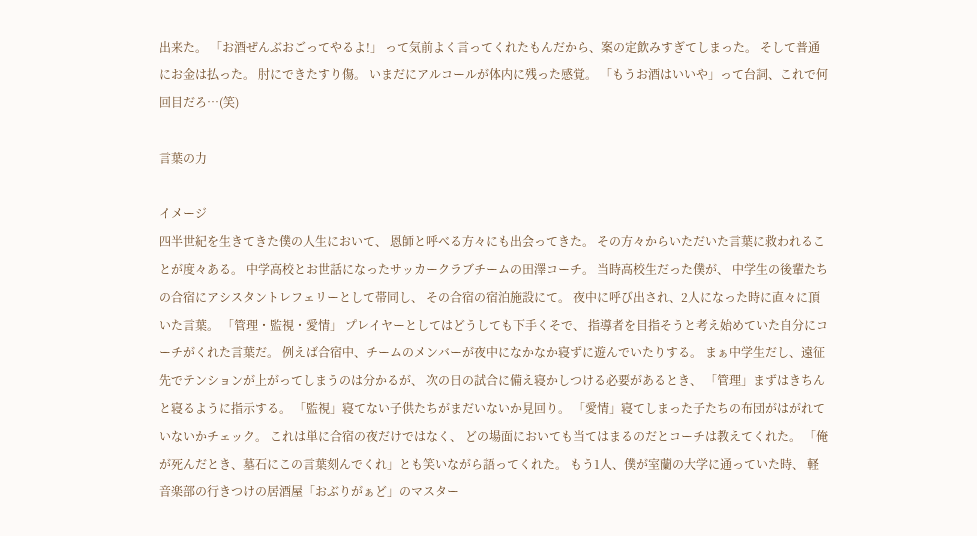出来た。 「お酒ぜんぶおごってやるよ!」 って気前よく言ってくれたもんだから、案の定飲みすぎてしまった。 そして普通にお金は払った。 肘にできたすり傷。 いまだにアルコールが体内に残った感覚。 「もうお酒はいいや」って台詞、これで何回目だろ…(笑)

言葉の力

イメージ
四半世紀を生きてきた僕の人生において、 恩師と呼べる方々にも出会ってきた。 その方々からいただいた言葉に救われることが度々ある。 中学高校とお世話になったサッカークラブチームの田澤コーチ。 当時高校生だった僕が、 中学生の後輩たちの合宿にアシスタントレフェリーとして帯同し、 その合宿の宿泊施設にて。 夜中に呼び出され、2人になった時に直々に頂いた言葉。 「管理・監視・愛情」 プレイヤーとしてはどうしても下手くそで、 指導者を目指そうと考え始めていた自分にコーチがくれた言葉だ。 例えば合宿中、チームのメンバーが夜中になかなか寝ずに遊んでいたりする。 まぁ中学生だし、遠征先でテンションが上がってしまうのは分かるが、 次の日の試合に備え寝かしつける必要があるとき、 「管理」まずはきちんと寝るように指示する。 「監視」寝てない子供たちがまだいないか見回り。 「愛情」寝てしまった子たちの布団がはがれていないかチェック。 これは単に合宿の夜だけではなく、 どの場面においても当てはまるのだとコーチは教えてくれた。 「俺が死んだとき、墓石にこの言葉刻んでくれ」とも笑いながら語ってくれた。 もう1人、僕が室蘭の大学に通っていた時、 軽音楽部の行きつけの居酒屋「おぶりがぁど」のマスター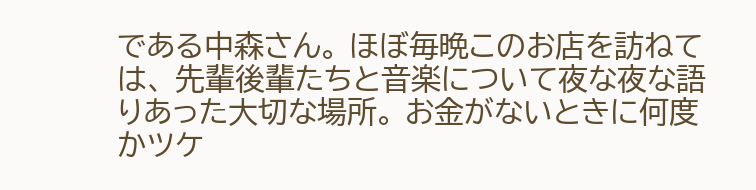である中森さん。 ほぼ毎晩このお店を訪ねては、 先輩後輩たちと音楽について夜な夜な語りあった大切な場所。 お金がないときに何度かツケ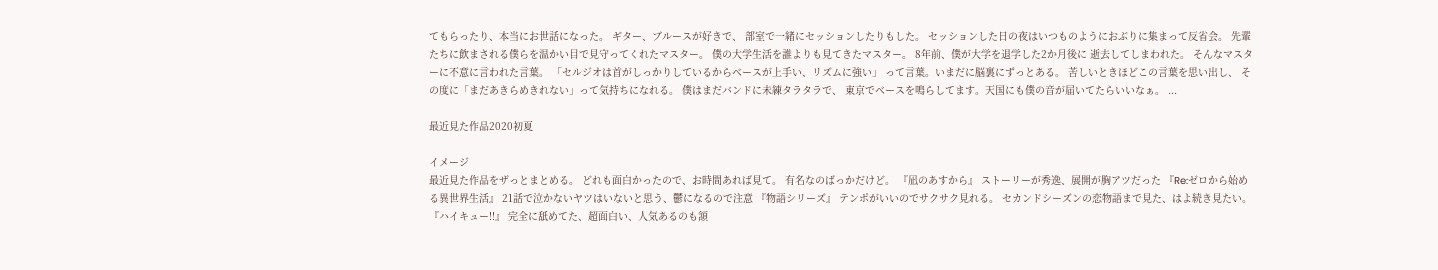てもらったり、本当にお世話になった。 ギター、ブルースが好きで、 部室で一緒にセッションしたりもした。 セッションした日の夜はいつものようにおぶりに集まって反省会。 先輩たちに飲まされる僕らを温かい目で見守ってくれたマスター。 僕の大学生活を誰よりも見てきたマスター。 8年前、僕が大学を退学した2か月後に 逝去してしまわれた。 そんなマスターに不意に言われた言葉。 「セルジオは首がしっかりしているからベースが上手い、リズムに強い」 って言葉。いまだに脳裏にずっとある。 苦しいときほどこの言葉を思い出し、 その度に「まだあきらめきれない」って気持ちになれる。 僕はまだバンドに未練タラタラで、 東京でベースを鳴らしてます。天国にも僕の音が届いてたらいいなぁ。 ...

最近見た作品2020初夏

イメージ
最近見た作品をザっとまとめる。 どれも面白かったので、お時間あれば見て。 有名なのばっかだけど。 『凪のあすから』 ストーリーが秀逸、展開が胸アツだった 『Re:ゼロから始める異世界生活』 21話で泣かないヤツはいないと思う、鬱になるので注意 『物語シリーズ』 テンポがいいのでサクサク見れる。 セカンドシーズンの恋物語まで見た、はよ続き見たい。 『ハイキュー!!』 完全に舐めてた、超面白い、人気あるのも頷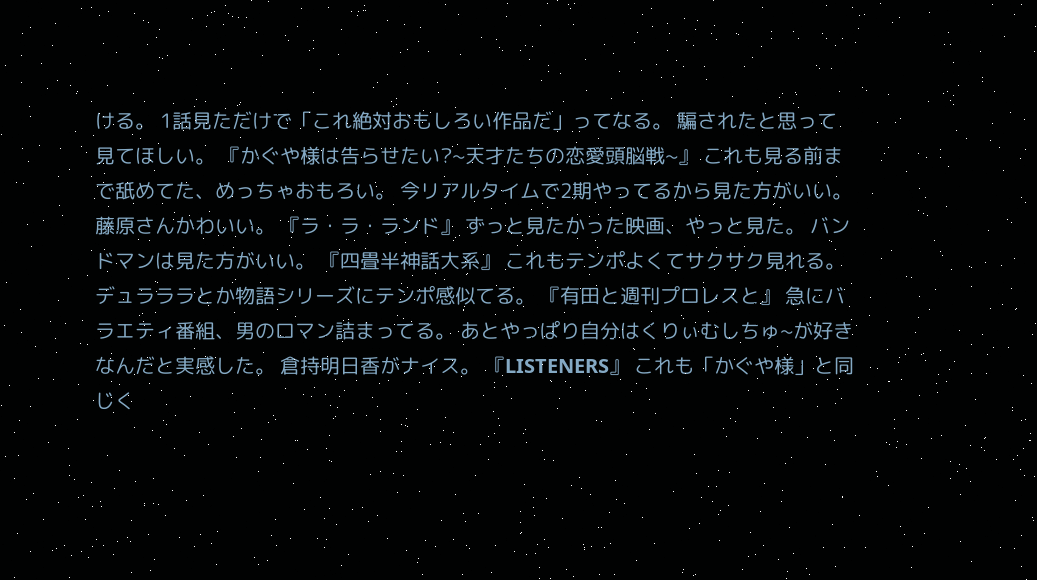ける。 1話見ただけで「これ絶対おもしろい作品だ」ってなる。 騙されたと思って見てほしい。 『かぐや様は告らせたい?~天才たちの恋愛頭脳戦~』 これも見る前まで舐めてた、めっちゃおもろい。 今リアルタイムで2期やってるから見た方がいい。藤原さんかわいい。 『ラ・ラ・ランド』 ずっと見たかった映画、やっと見た。 バンドマンは見た方がいい。 『四畳半神話大系』 これもテンポよくてサクサク見れる。 デュラララとか物語シリーズにテンポ感似てる。 『有田と週刊プロレスと』 急にバラエティ番組、男のロマン詰まってる。 あとやっぱり自分はくりぃむしちゅ~が好きなんだと実感した。 倉持明日香がナイス。 『LISTENERS』 これも「かぐや様」と同じく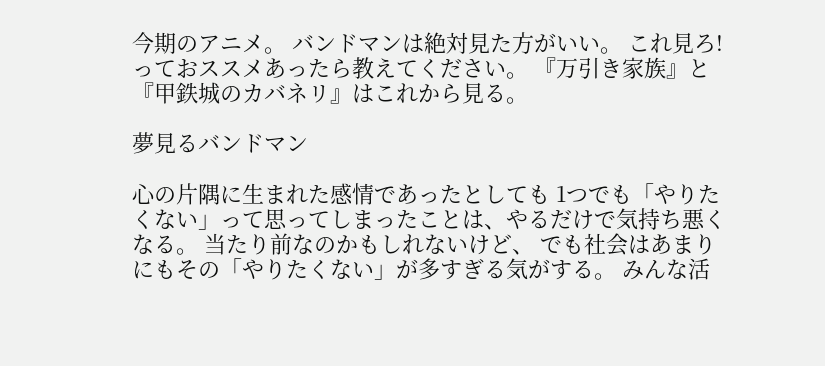今期のアニメ。 バンドマンは絶対見た方がいい。 これ見ろ!っておススメあったら教えてください。 『万引き家族』と『甲鉄城のカバネリ』はこれから見る。

夢見るバンドマン

心の片隅に生まれた感情であったとしても 1つでも「やりたくない」って思ってしまったことは、やるだけで気持ち悪くなる。 当たり前なのかもしれないけど、 でも社会はあまりにもその「やりたくない」が多すぎる気がする。 みんな活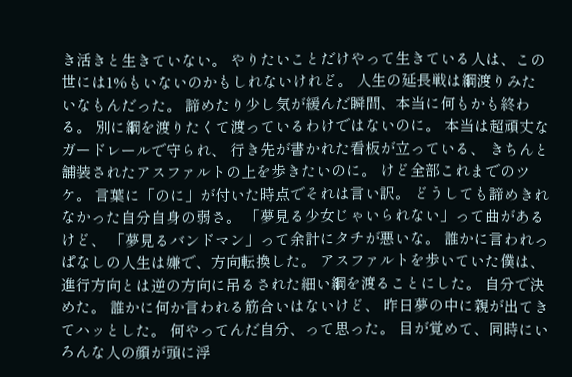き活きと生きていない。 やりたいことだけやって生きている人は、この世には1%もいないのかもしれないけれど。 人生の延長戦は綱渡りみたいなもんだった。 諦めたり少し気が緩んだ瞬間、本当に何もかも終わる。 別に綱を渡りたくて渡っているわけではないのに。 本当は超頑丈なガードレールで守られ、 行き先が書かれた看板が立っている、 きちんと舗装されたアスファルトの上を歩きたいのに。 けど全部これまでのツケ。 言葉に「のに」が付いた時点でそれは言い訳。 どうしても諦めきれなかった自分自身の弱さ。 「夢見る少女じゃいられない」って曲があるけど、 「夢見るバンドマン」って余計にタチが悪いな。 誰かに言われっぱなしの人生は嫌で、方向転換した。 アスファルトを歩いていた僕は、 進行方向とは逆の方向に吊るされた細い綱を渡ることにした。 自分で決めた。 誰かに何か言われる筋合いはないけど、 昨日夢の中に親が出てきてハッとした。 何やってんだ自分、って思った。 目が覚めて、同時にいろんな人の顔が頭に浮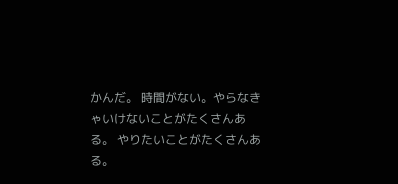かんだ。 時間がない。やらなきゃいけないことがたくさんある。 やりたいことがたくさんある。